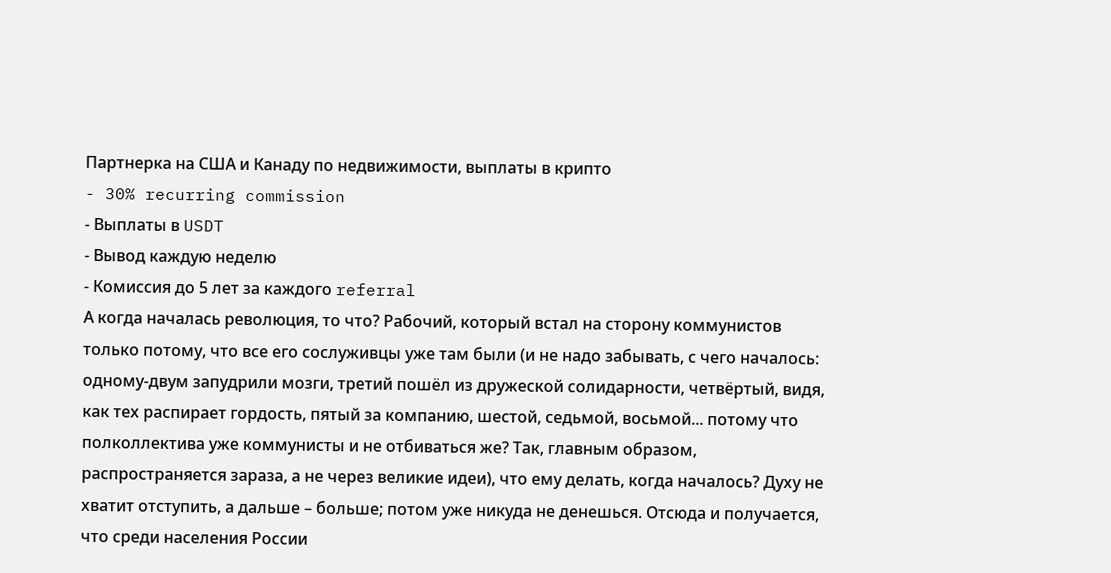Партнерка на США и Канаду по недвижимости, выплаты в крипто
- 30% recurring commission
- Выплаты в USDT
- Вывод каждую неделю
- Комиссия до 5 лет за каждого referral
А когда началась революция, то что? Рабочий, который встал на сторону коммунистов только потому, что все его сослуживцы уже там были (и не надо забывать, с чего началось: одному-двум запудрили мозги, третий пошёл из дружеской солидарности, четвёртый, видя, как тех распирает гордость, пятый за компанию, шестой, седьмой, восьмой... потому что полколлектива уже коммунисты и не отбиваться же? Так, главным образом, распространяется зараза, а не через великие идеи), что ему делать, когда началось? Духу не хватит отступить, а дальше – больше; потом уже никуда не денешься. Отсюда и получается, что среди населения России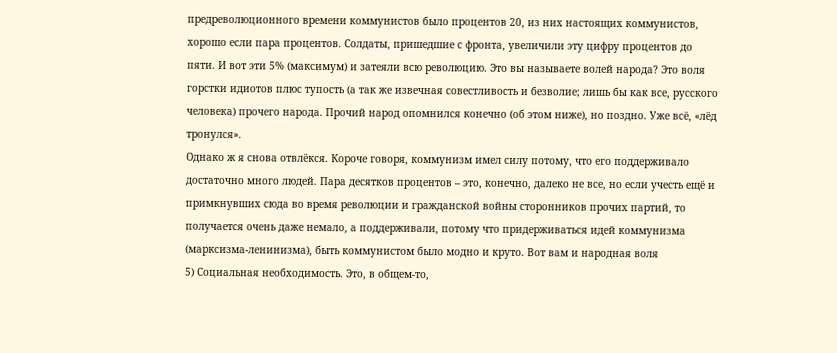предреволюционного времени коммунистов было процентов 20, из них настоящих коммунистов, хорошо если пара процентов. Солдаты, пришедшие с фронта, увеличили эту цифру процентов до пяти. И вот эти 5% (максимум) и затеяли всю революцию. Это вы называете волей народа? Это воля горстки идиотов плюс тупость (а так же извечная совестливость и безволие; лишь бы как все, русского человека) прочего народа. Прочий народ опомнился конечно (об этом ниже), но поздно. Уже всё, «лёд тронулся».
Однако ж я снова отвлёкся. Короче говоря, коммунизм имел силу потому, что его поддерживало достаточно много людей. Пара десятков процентов – это, конечно, далеко не все, но если учесть ещё и примкнувших сюда во время революции и гражданской войны сторонников прочих партий, то получается очень даже немало, а поддерживали, потому что придерживаться идей коммунизма (марксизма-ленинизма), быть коммунистом было модно и круто. Вот вам и народная воля
5) Социальная необходимость. Это, в общем-то,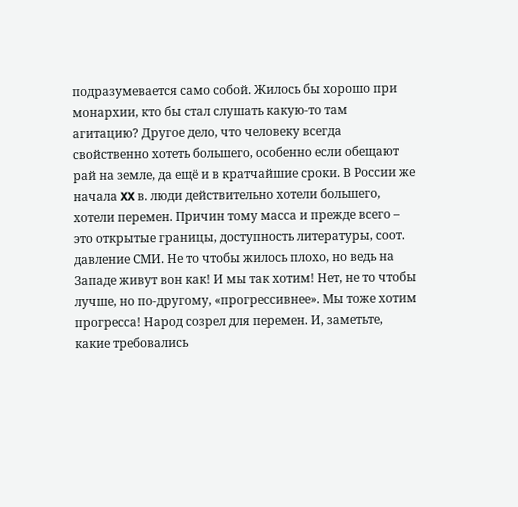подразумевается само собой. Жилось бы хорошо при монархии, кто бы стал слушать какую-то там агитацию? Другое дело, что человеку всегда свойственно хотеть большего, особенно если обещают рай на земле, да ещё и в кратчайшие сроки. В России же начала XX в. люди действительно хотели большего, хотели перемен. Причин тому масса и прежде всего – это открытые границы, доступность литературы, соот. давление СМИ. Не то чтобы жилось плохо, но ведь на Западе живут вон как! И мы так хотим! Нет, не то чтобы лучше, но по-другому, «прогрессивнее». Мы тоже хотим прогресса! Народ созрел для перемен. И, заметьте, какие требовались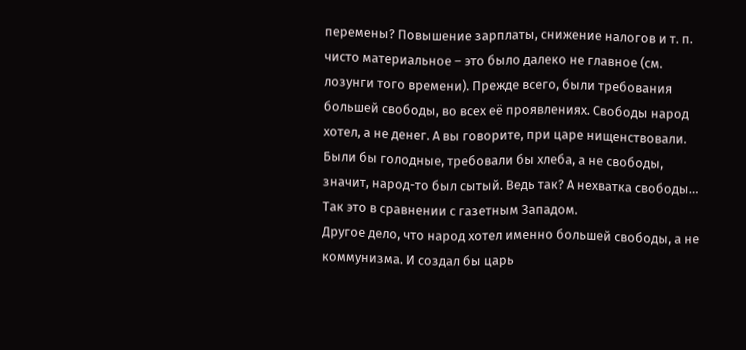перемены? Повышение зарплаты, снижение налогов и т. п. чисто материальное – это было далеко не главное (см. лозунги того времени). Прежде всего, были требования большей свободы, во всех её проявлениях. Свободы народ хотел, а не денег. А вы говорите, при царе нищенствовали. Были бы голодные, требовали бы хлеба, а не свободы, значит, народ-то был сытый. Ведь так? А нехватка свободы… Так это в сравнении с газетным Западом.
Другое дело, что народ хотел именно большей свободы, а не коммунизма. И создал бы царь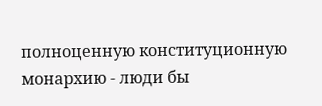полноценную конституционную монархию - люди бы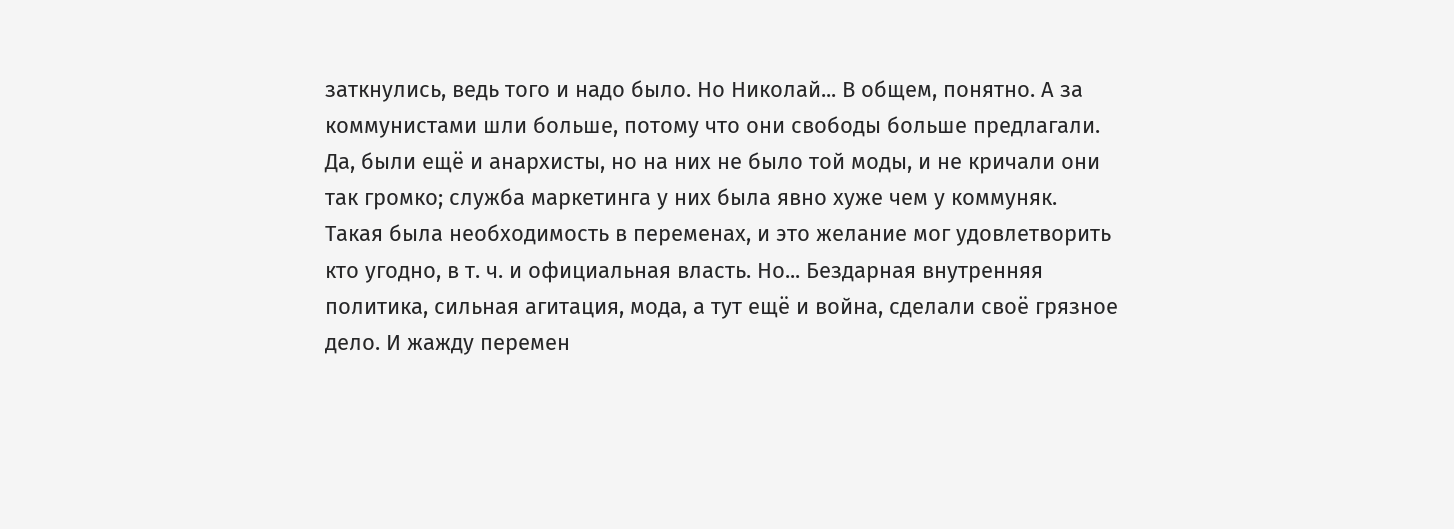заткнулись, ведь того и надо было. Но Николай... В общем, понятно. А за коммунистами шли больше, потому что они свободы больше предлагали. Да, были ещё и анархисты, но на них не было той моды, и не кричали они так громко; служба маркетинга у них была явно хуже чем у коммуняк.
Такая была необходимость в переменах, и это желание мог удовлетворить кто угодно, в т. ч. и официальная власть. Но... Бездарная внутренняя политика, сильная агитация, мода, а тут ещё и война, сделали своё грязное дело. И жажду перемен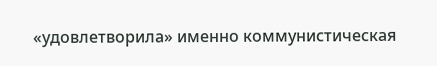«удовлетворила» именно коммунистическая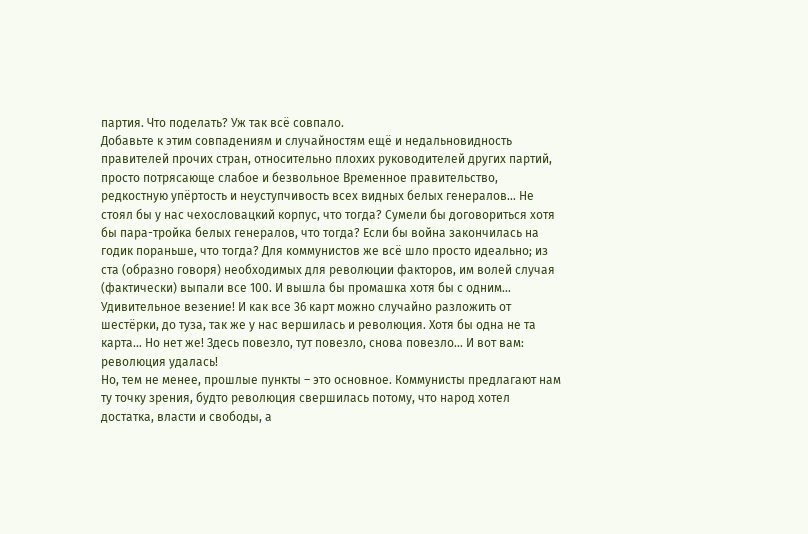партия. Что поделать? Уж так всё совпало.
Добавьте к этим совпадениям и случайностям ещё и недальновидность правителей прочих стран, относительно плохих руководителей других партий, просто потрясающе слабое и безвольное Временное правительство, редкостную упёртость и неуступчивость всех видных белых генералов… Не стоял бы у нас чехословацкий корпус, что тогда? Сумели бы договориться хотя бы пара-тройка белых генералов, что тогда? Если бы война закончилась на годик пораньше, что тогда? Для коммунистов же всё шло просто идеально; из ста (образно говоря) необходимых для революции факторов, им волей случая (фактически) выпали все 100. И вышла бы промашка хотя бы с одним… Удивительное везение! И как все 36 карт можно случайно разложить от шестёрки, до туза, так же у нас вершилась и революция. Хотя бы одна не та карта… Но нет же! Здесь повезло, тут повезло, снова повезло… И вот вам: революция удалась!
Но, тем не менее, прошлые пункты – это основное. Коммунисты предлагают нам ту точку зрения, будто революция свершилась потому, что народ хотел достатка, власти и свободы, а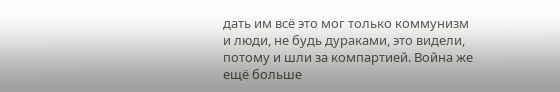дать им всё это мог только коммунизм и люди, не будь дураками, это видели, потому и шли за компартией. Война же ещё больше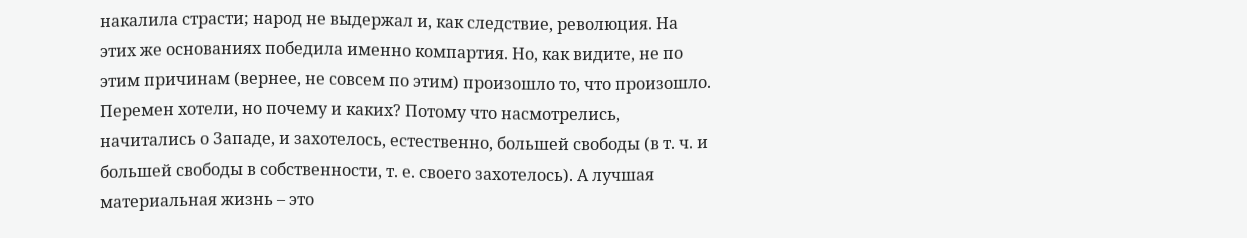накалила страсти; народ не выдержал и, как следствие, революция. На этих же основаниях победила именно компартия. Но, как видите, не по этим причинам (вернее, не совсем по этим) произошло то, что произошло.
Перемен хотели, но почему и каких? Потому что насмотрелись, начитались о Западе, и захотелось, естественно, большей свободы (в т. ч. и большей свободы в собственности, т. е. своего захотелось). А лучшая материальная жизнь – это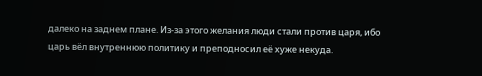далеко на заднем плане. Из-за этого желания люди стали против царя, ибо царь вёл внутреннюю политику и преподносил её хуже некуда.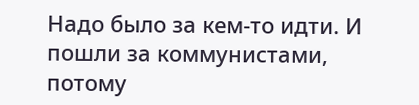Надо было за кем-то идти. И пошли за коммунистами, потому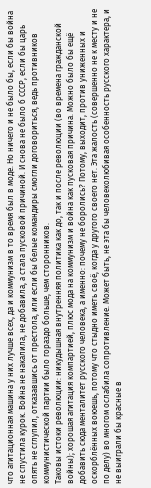что агитационная машина у них лучше всех, да и коммунизм в то время был в моде. Но ничего и не было бы, если бы война не спустила курок. Война не накалила, не добавила, а стала пусковой причиной. И снова не было б СССР, если бы царь опять не сглупил, отказавшись от престола, или если бы белые командиры смогли договориться, ведь противников коммунистической партии было гораздо больше, чем сторонников.
Таковы истоки революции: никудышная внутренняя политика как до, так и после революции (во времена гражданской войны); хорошая агитация компартией, плюс мода на коммунизм и война как пусковая причина. Можно было бы ещё добавить сюда менталитет русского человека, а именно: почему не боролись? Потому, выходит, против униженных и оскорблённых воюешь, потому что стыдно иметь своё, когда у другого своего нет. Эта жалость (совершенно не к месту и не по делу) во многом ослабила сопротивление. Может быть, не эта бы человеколюбивая особенность русского характера, и не выиграли бы красные в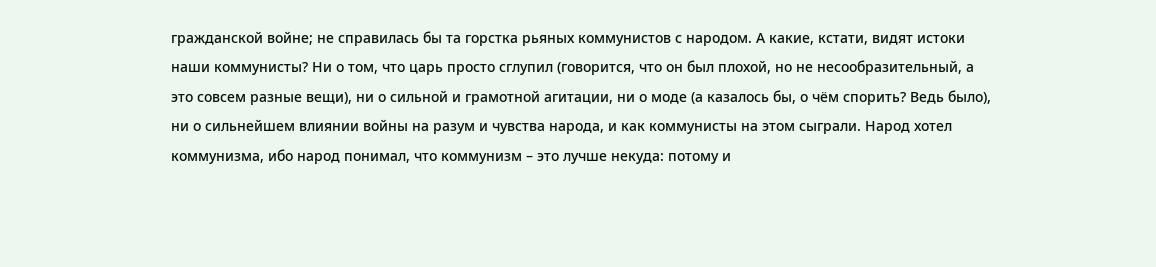гражданской войне; не справилась бы та горстка рьяных коммунистов с народом. А какие, кстати, видят истоки наши коммунисты? Ни о том, что царь просто сглупил (говорится, что он был плохой, но не несообразительный, а это совсем разные вещи), ни о сильной и грамотной агитации, ни о моде (а казалось бы, о чём спорить? Ведь было), ни о сильнейшем влиянии войны на разум и чувства народа, и как коммунисты на этом сыграли. Народ хотел коммунизма, ибо народ понимал, что коммунизм – это лучше некуда: потому и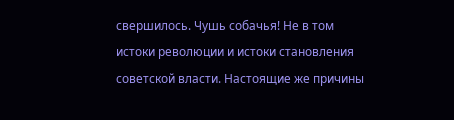свершилось. Чушь собачья! Не в том истоки революции и истоки становления советской власти. Настоящие же причины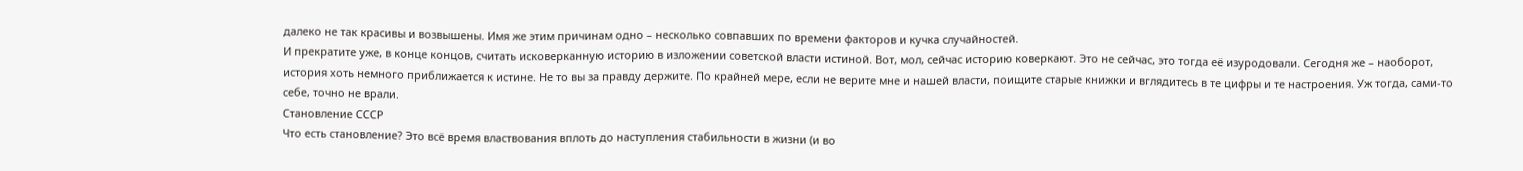далеко не так красивы и возвышены. Имя же этим причинам одно – несколько совпавших по времени факторов и кучка случайностей.
И прекратите уже, в конце концов, считать исковерканную историю в изложении советской власти истиной. Вот, мол, сейчас историю коверкают. Это не сейчас, это тогда её изуродовали. Сегодня же – наоборот, история хоть немного приближается к истине. Не то вы за правду держите. По крайней мере, если не верите мне и нашей власти, поищите старые книжки и вглядитесь в те цифры и те настроения. Уж тогда, сами-то себе, точно не врали.
Становление СССР
Что есть становление? Это всё время властвования вплоть до наступления стабильности в жизни (и во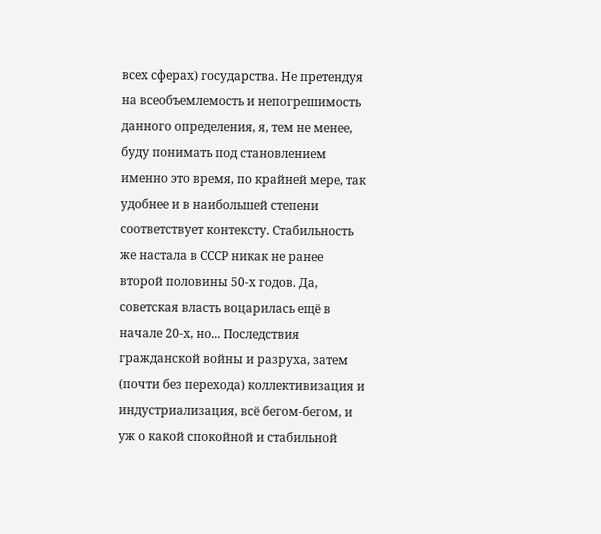всех сферах) государства. Не претендуя на всеобъемлемость и непогрешимость данного определения, я, тем не менее, буду понимать под становлением именно это время, по крайней мере, так удобнее и в наибольшей степени соответствует контексту. Стабильность же настала в СССР никак не ранее второй половины 50-х годов. Да, советская власть воцарилась ещё в начале 20-х, но... Последствия гражданской войны и разруха, затем (почти без перехода) коллективизация и индустриализация, всё бегом-бегом, и уж о какой спокойной и стабильной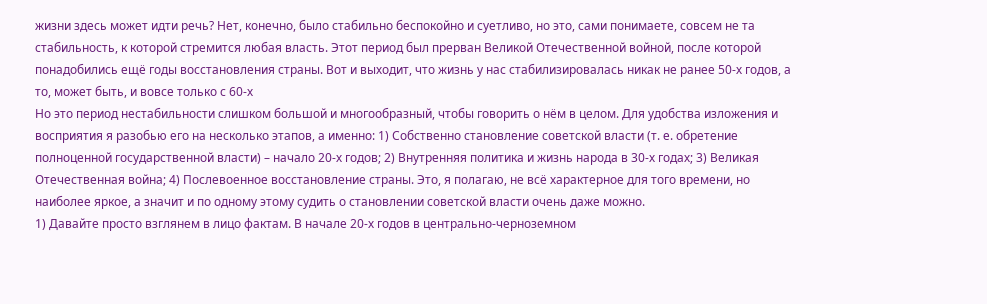жизни здесь может идти речь? Нет, конечно, было стабильно беспокойно и суетливо, но это, сами понимаете, совсем не та стабильность, к которой стремится любая власть. Этот период был прерван Великой Отечественной войной, после которой понадобились ещё годы восстановления страны. Вот и выходит, что жизнь у нас стабилизировалась никак не ранее 50-х годов, а то, может быть, и вовсе только с 60-х
Но это период нестабильности слишком большой и многообразный, чтобы говорить о нём в целом. Для удобства изложения и восприятия я разобью его на несколько этапов, а именно: 1) Собственно становление советской власти (т. е. обретение полноценной государственной власти) – начало 20-х годов; 2) Внутренняя политика и жизнь народа в 30-х годах; 3) Великая Отечественная война; 4) Послевоенное восстановление страны. Это, я полагаю, не всё характерное для того времени, но наиболее яркое, а значит и по одному этому судить о становлении советской власти очень даже можно.
1) Давайте просто взглянем в лицо фактам. В начале 20-х годов в центрально-черноземном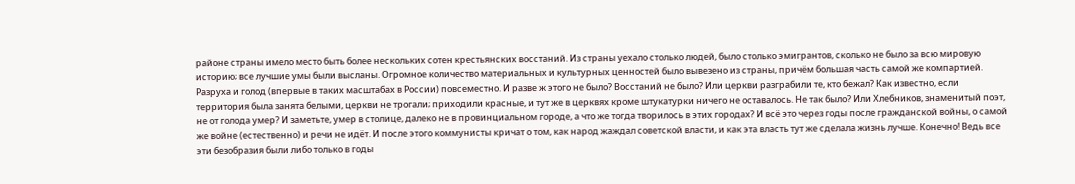районе страны имело место быть более нескольких сотен крестьянских восстаний. Из страны уехало столько людей, было столько эмигрантов, сколько не было за всю мировую историю; все лучшие умы были высланы. Огромное количество материальных и культурных ценностей было вывезено из страны, причём большая часть самой же компартией. Разруха и голод (впервые в таких масштабах в России) повсеместно. И разве ж этого не было? Восстаний не было? Или церкви разграбили те, кто бежал? Как известно, если территория была занята белыми, церкви не трогали; приходили красные, и тут же в церквях кроме штукатурки ничего не оставалось. Не так было? Или Хлебников, знаменитый поэт, не от голода умер? И заметьте, умер в столице, далеко не в провинциальном городе, а что же тогда творилось в этих городах? И всё это через годы после гражданской войны, о самой же войне (естественно) и речи не идёт. И после этого коммунисты кричат о том, как народ жаждал советской власти, и как эта власть тут же сделала жизнь лучше. Конечно! Ведь все эти безобразия были либо только в годы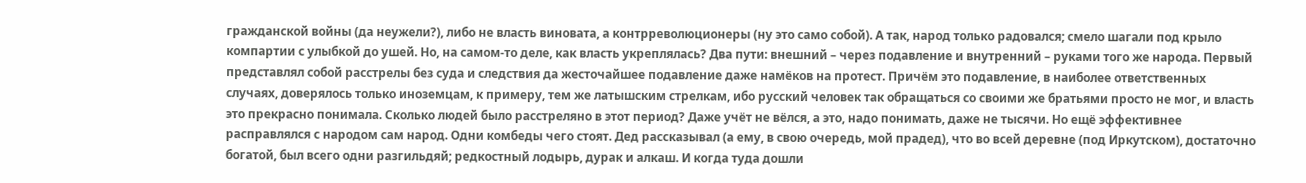гражданской войны (да неужели?), либо не власть виновата, а контрреволюционеры (ну это само собой). А так, народ только радовался; смело шагали под крыло компартии с улыбкой до ушей. Но, на самом-то деле, как власть укреплялась? Два пути: внешний – через подавление и внутренний – руками того же народа. Первый представлял собой расстрелы без суда и следствия да жесточайшее подавление даже намёков на протест. Причём это подавление, в наиболее ответственных случаях, доверялось только иноземцам, к примеру, тем же латышским стрелкам, ибо русский человек так обращаться со своими же братьями просто не мог, и власть это прекрасно понимала. Сколько людей было расстреляно в этот период? Даже учёт не вёлся, а это, надо понимать, даже не тысячи. Но ещё эффективнее расправлялся с народом сам народ. Одни комбеды чего стоят. Дед рассказывал (а ему, в свою очередь, мой прадед), что во всей деревне (под Иркутском), достаточно богатой, был всего одни разгильдяй; редкостный лодырь, дурак и алкаш. И когда туда дошли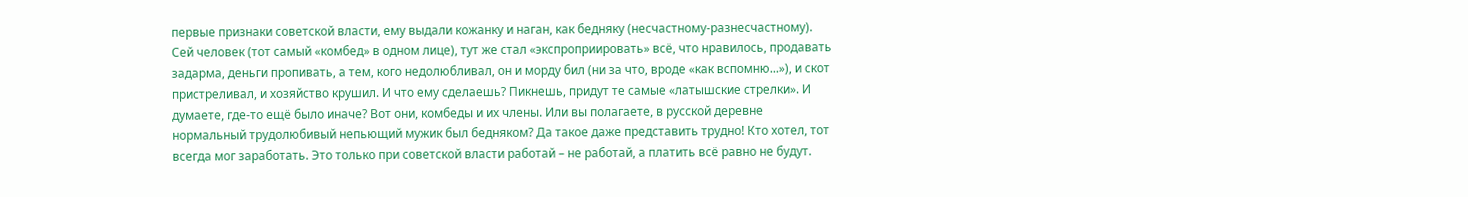первые признаки советской власти, ему выдали кожанку и наган, как бедняку (несчастному-разнесчастному). Сей человек (тот самый «комбед» в одном лице), тут же стал «экспроприировать» всё, что нравилось, продавать задарма, деньги пропивать, а тем, кого недолюбливал, он и морду бил (ни за что, вроде «как вспомню...»), и скот пристреливал, и хозяйство крушил. И что ему сделаешь? Пикнешь, придут те самые «латышские стрелки». И думаете, где-то ещё было иначе? Вот они, комбеды и их члены. Или вы полагаете, в русской деревне нормальный трудолюбивый непьющий мужик был бедняком? Да такое даже представить трудно! Кто хотел, тот всегда мог заработать. Это только при советской власти работай – не работай, а платить всё равно не будут.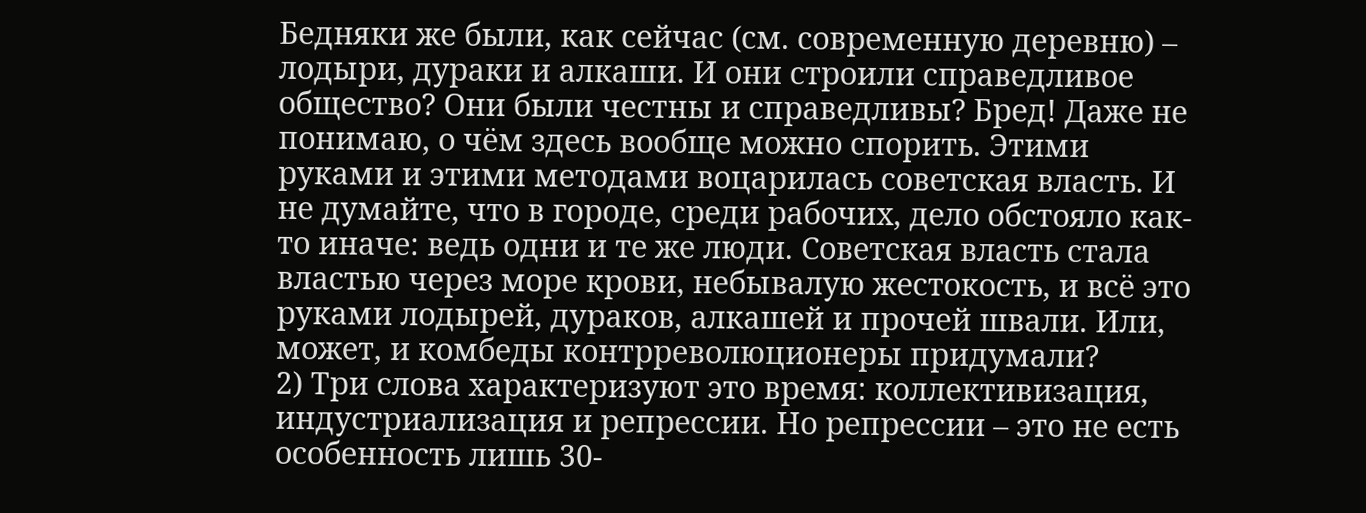Бедняки же были, как сейчас (см. современную деревню) – лодыри, дураки и алкаши. И они строили справедливое общество? Они были честны и справедливы? Бред! Даже не понимаю, о чём здесь вообще можно спорить. Этими руками и этими методами воцарилась советская власть. И не думайте, что в городе, среди рабочих, дело обстояло как-то иначе: ведь одни и те же люди. Советская власть стала властью через море крови, небывалую жестокость, и всё это руками лодырей, дураков, алкашей и прочей швали. Или, может, и комбеды контрреволюционеры придумали?
2) Три слова характеризуют это время: коллективизация, индустриализация и репрессии. Но репрессии – это не есть особенность лишь 30-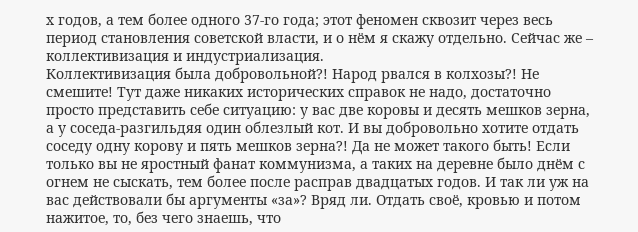х годов, а тем более одного 37-го года; этот феномен сквозит через весь период становления советской власти, и о нём я скажу отдельно. Сейчас же – коллективизация и индустриализация.
Коллективизация была добровольной?! Народ рвался в колхозы?! Не смешите! Тут даже никаких исторических справок не надо, достаточно просто представить себе ситуацию: у вас две коровы и десять мешков зерна, а у соседа-разгильдяя один облезлый кот. И вы добровольно хотите отдать соседу одну корову и пять мешков зерна?! Да не может такого быть! Если только вы не яростный фанат коммунизма, а таких на деревне было днём с огнем не сыскать, тем более после расправ двадцатых годов. И так ли уж на вас действовали бы аргументы «за»? Вряд ли. Отдать своё, кровью и потом нажитое, то, без чего знаешь, что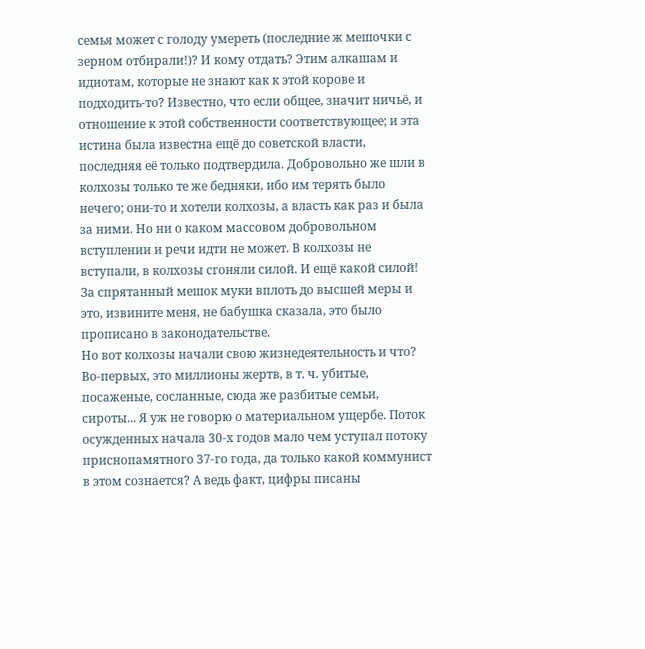семья может с голоду умереть (последние ж мешочки с зерном отбирали!)? И кому отдать? Этим алкашам и идиотам, которые не знают как к этой корове и подходить-то? Известно, что если общее, значит ничьё, и отношение к этой собственности соответствующее; и эта истина была известна ещё до советской власти, последняя её только подтвердила. Добровольно же шли в колхозы только те же бедняки, ибо им терять было нечего; они-то и хотели колхозы, а власть как раз и была за ними. Но ни о каком массовом добровольном вступлении и речи идти не может. В колхозы не вступали, в колхозы сгоняли силой. И ещё какой силой! За спрятанный мешок муки вплоть до высшей меры и это, извините меня, не бабушка сказала, это было прописано в законодательстве.
Но вот колхозы начали свою жизнедеятельность и что? Во-первых, это миллионы жертв, в т. ч. убитые, посаженые, сосланные, сюда же разбитые семьи, сироты... Я уж не говорю о материальном ущербе. Поток осужденных начала 30-х годов мало чем уступал потоку приснопамятного 37-го года, да только какой коммунист в этом сознается? А ведь факт, цифры писаны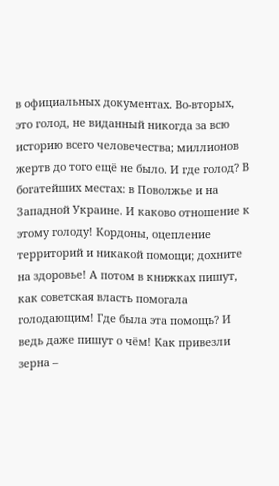в официальных документах. Во-вторых, это голод, не виданный никогда за всю историю всего человечества; миллионов жертв до того ещё не было. И где голод? В богатейших местах: в Поволжье и на Западной Украине. И каково отношение к этому голоду! Кордоны, оцепление территорий и никакой помощи; дохните на здоровье! А потом в книжках пишут, как советская власть помогала голодающим! Где была эта помощь? И ведь даже пишут о чём! Как привезли зерна –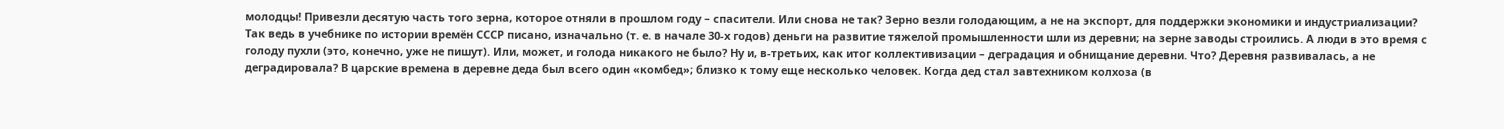молодцы! Привезли десятую часть того зерна, которое отняли в прошлом году – спасители. Или снова не так? Зерно везли голодающим, а не на экспорт, для поддержки экономики и индустриализации? Так ведь в учебнике по истории времён СССР писано, изначально (т. е. в начале 30-х годов) деньги на развитие тяжелой промышленности шли из деревни; на зерне заводы строились. А люди в это время с голоду пухли (это, конечно, уже не пишут). Или, может, и голода никакого не было? Ну и, в-третьих, как итог коллективизации – деградация и обнищание деревни. Что? Деревня развивалась, а не деградировала? В царские времена в деревне деда был всего один «комбед»; близко к тому еще несколько человек. Когда дед стал завтехником колхоза (в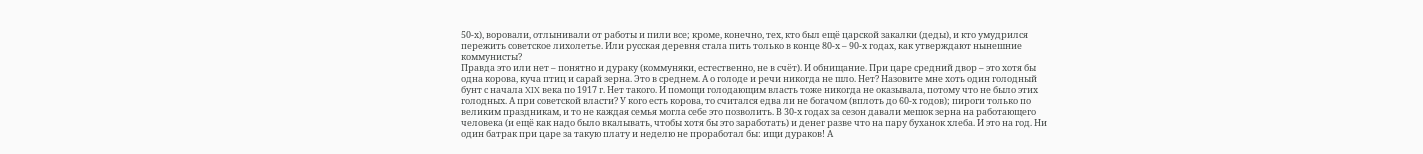50-х), воровали, отлынивали от работы и пили все; кроме, конечно, тех, кто был ещё царской закалки (деды), и кто умудрился пережить советское лихолетье. Или русская деревня стала пить только в конце 80-х – 90-х годах, как утверждают нынешние коммунисты?
Правда это или нет – понятно и дураку (коммуняки, естественно, не в счёт). И обнищание. При царе средний двор – это хотя бы одна корова, куча птиц и сарай зерна. Это в среднем. А о голоде и речи никогда не шло. Нет? Назовите мне хоть один голодный бунт с начала XIX века по 1917 г. Нет такого. И помощи голодающим власть тоже никогда не оказывала, потому что не было этих голодных. А при советской власти? У кого есть корова, то считался едва ли не богачом (вплоть до 60-х годов); пироги только по великим праздникам, и то не каждая семья могла себе это позволить. В 30-х годах за сезон давали мешок зерна на работающего человека (и ещё как надо было вкалывать, чтобы хотя бы это заработать) и денег разве что на пару буханок хлеба. И это на год. Ни один батрак при царе за такую плату и неделю не проработал бы: ищи дураков! А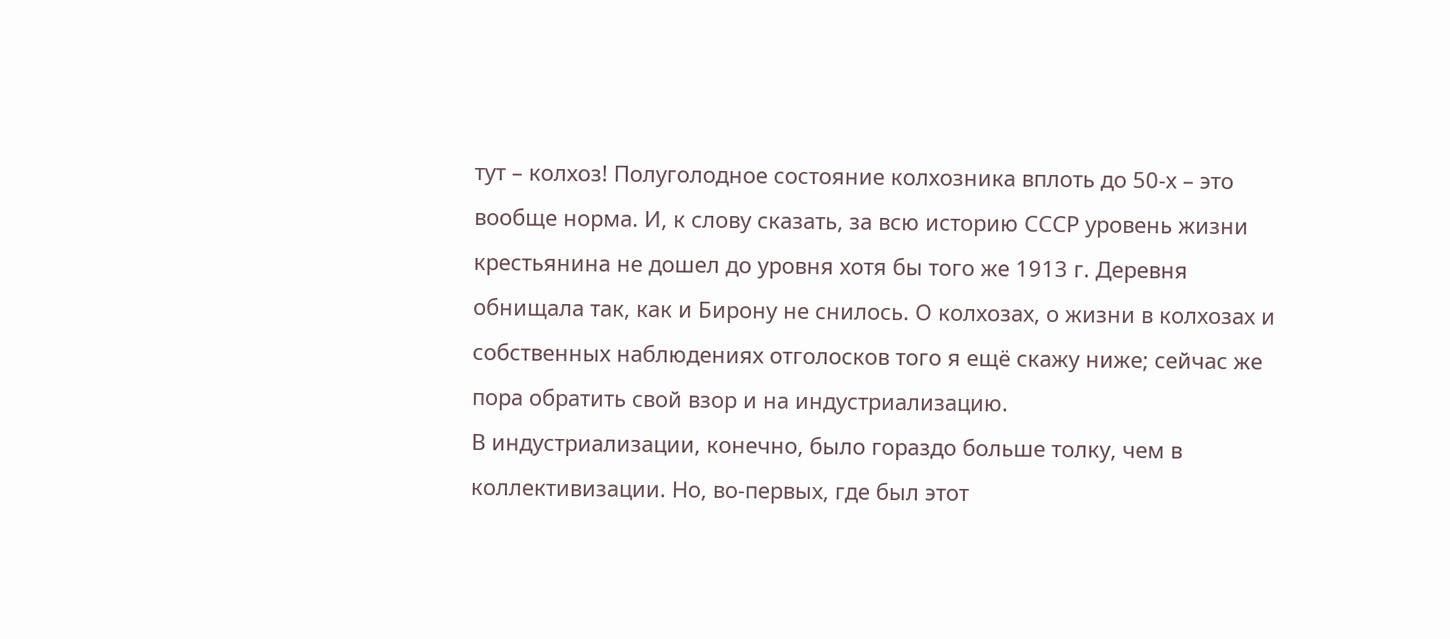тут – колхоз! Полуголодное состояние колхозника вплоть до 50-х – это вообще норма. И, к слову сказать, за всю историю СССР уровень жизни крестьянина не дошел до уровня хотя бы того же 1913 г. Деревня обнищала так, как и Бирону не снилось. О колхозах, о жизни в колхозах и собственных наблюдениях отголосков того я ещё скажу ниже; сейчас же пора обратить свой взор и на индустриализацию.
В индустриализации, конечно, было гораздо больше толку, чем в коллективизации. Но, во-первых, где был этот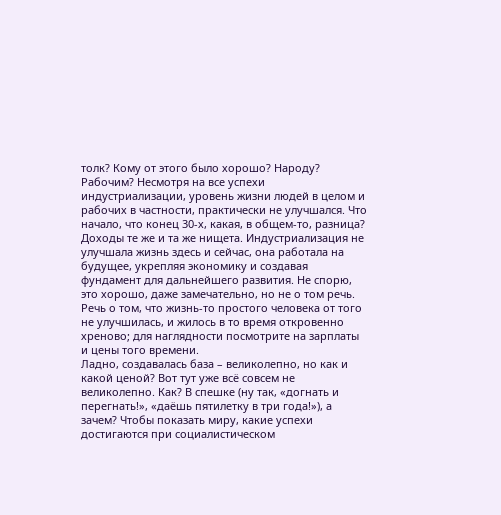толк? Кому от этого было хорошо? Народу? Рабочим? Несмотря на все успехи индустриализации, уровень жизни людей в целом и рабочих в частности, практически не улучшался. Что начало, что конец 30-х, какая, в общем-то, разница? Доходы те же и та же нищета. Индустриализация не улучшала жизнь здесь и сейчас, она работала на будущее, укрепляя экономику и создавая фундамент для дальнейшего развития. Не спорю, это хорошо, даже замечательно, но не о том речь. Речь о том, что жизнь-то простого человека от того не улучшилась, и жилось в то время откровенно хреново; для наглядности посмотрите на зарплаты и цены того времени.
Ладно, создавалась база – великолепно, но как и какой ценой? Вот тут уже всё совсем не великолепно. Как? В спешке (ну так, «догнать и перегнать!», «даёшь пятилетку в три года!»), а зачем? Чтобы показать миру, какие успехи достигаются при социалистическом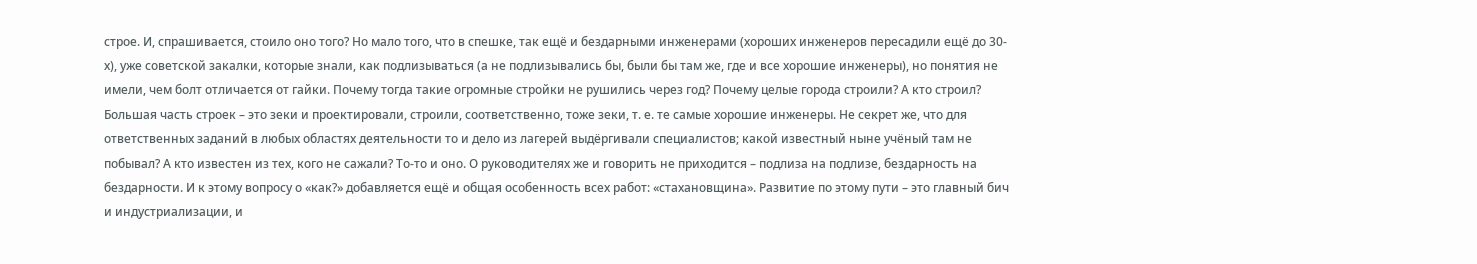строе. И, спрашивается, стоило оно того? Но мало того, что в спешке, так ещё и бездарными инженерами (хороших инженеров пересадили ещё до 30-х), уже советской закалки, которые знали, как подлизываться (а не подлизывались бы, были бы там же, где и все хорошие инженеры), но понятия не имели, чем болт отличается от гайки. Почему тогда такие огромные стройки не рушились через год? Почему целые города строили? А кто строил? Большая часть строек – это зеки и проектировали, строили, соответственно, тоже зеки, т. е. те самые хорошие инженеры. Не секрет же, что для ответственных заданий в любых областях деятельности то и дело из лагерей выдёргивали специалистов; какой известный ныне учёный там не побывал? А кто известен из тех, кого не сажали? То-то и оно. О руководителях же и говорить не приходится – подлиза на подлизе, бездарность на бездарности. И к этому вопросу о «как?» добавляется ещё и общая особенность всех работ: «стахановщина». Развитие по этому пути – это главный бич и индустриализации, и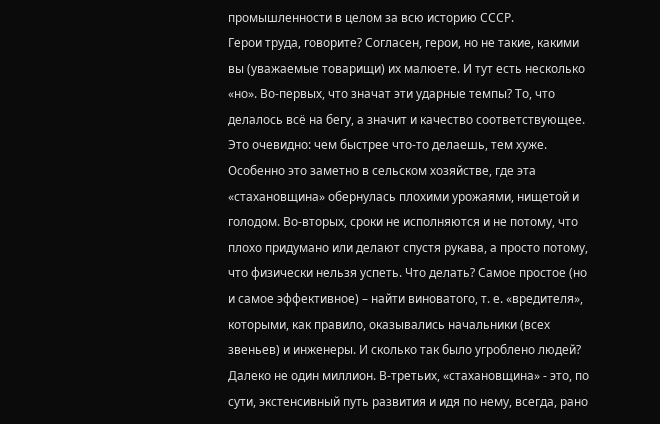промышленности в целом за всю историю СССР.
Герои труда, говорите? Согласен, герои, но не такие, какими вы (уважаемые товарищи) их малюете. И тут есть несколько «но». Во-первых, что значат эти ударные темпы? То, что делалось всё на бегу, а значит и качество соответствующее. Это очевидно: чем быстрее что-то делаешь, тем хуже. Особенно это заметно в сельском хозяйстве, где эта «стахановщина» обернулась плохими урожаями, нищетой и голодом. Во-вторых, сроки не исполняются и не потому, что плохо придумано или делают спустя рукава, а просто потому, что физически нельзя успеть. Что делать? Самое простое (но и самое эффективное) – найти виноватого, т. е. «вредителя», которыми, как правило, оказывались начальники (всех звеньев) и инженеры. И сколько так было угроблено людей? Далеко не один миллион. В-третьих, «стахановщина» - это, по сути, экстенсивный путь развития и идя по нему, всегда, рано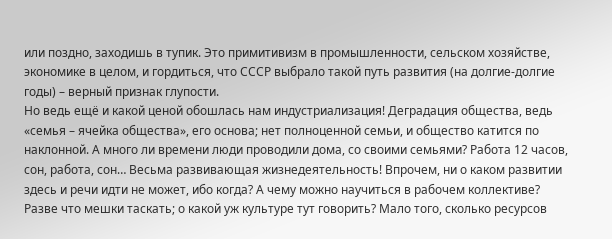или поздно, заходишь в тупик. Это примитивизм в промышленности, сельском хозяйстве, экономике в целом, и гордиться, что СССР выбрало такой путь развития (на долгие-долгие годы) – верный признак глупости.
Но ведь ещё и какой ценой обошлась нам индустриализация! Деградация общества, ведь «семья – ячейка общества», его основа; нет полноценной семьи, и общество катится по наклонной. А много ли времени люди проводили дома, со своими семьями? Работа 12 часов, сон, работа, сон… Весьма развивающая жизнедеятельность! Впрочем, ни о каком развитии здесь и речи идти не может, ибо когда? А чему можно научиться в рабочем коллективе? Разве что мешки таскать; о какой уж культуре тут говорить? Мало того, сколько ресурсов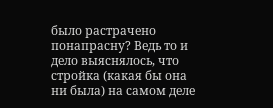было растрачено понапрасну? Ведь то и дело выяснялось, что стройка (какая бы она ни была) на самом деле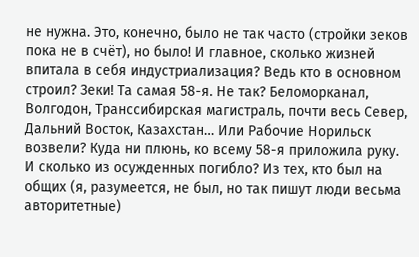не нужна. Это, конечно, было не так часто (стройки зеков пока не в счёт), но было! И главное, сколько жизней впитала в себя индустриализация? Ведь кто в основном строил? Зеки! Та самая 58-я. Не так? Беломорканал, Волгодон, Транссибирская магистраль, почти весь Север, Дальний Восток, Казахстан… Или Рабочие Норильск возвели? Куда ни плюнь, ко всему 58-я приложила руку. И сколько из осужденных погибло? Из тех, кто был на общих (я, разумеется, не был, но так пишут люди весьма авторитетные)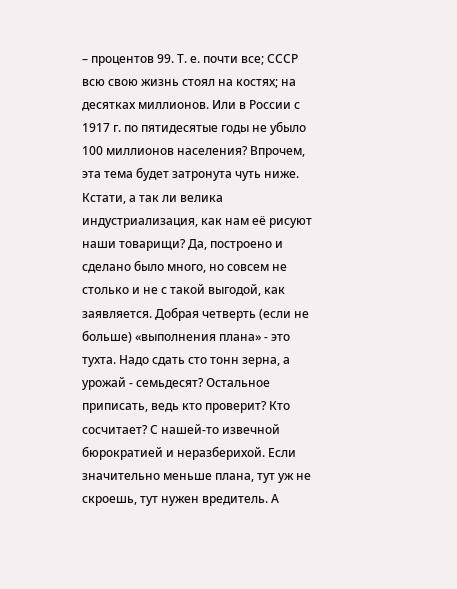– процентов 99. Т. е. почти все; СССР всю свою жизнь стоял на костях; на десятках миллионов. Или в России с 1917 г. по пятидесятые годы не убыло 100 миллионов населения? Впрочем, эта тема будет затронута чуть ниже.
Кстати, а так ли велика индустриализация, как нам её рисуют наши товарищи? Да, построено и сделано было много, но совсем не столько и не с такой выгодой, как заявляется. Добрая четверть (если не больше) «выполнения плана» - это тухта. Надо сдать сто тонн зерна, а урожай - семьдесят? Остальное приписать, ведь кто проверит? Кто сосчитает? С нашей-то извечной бюрократией и неразберихой. Если значительно меньше плана, тут уж не скроешь, тут нужен вредитель. А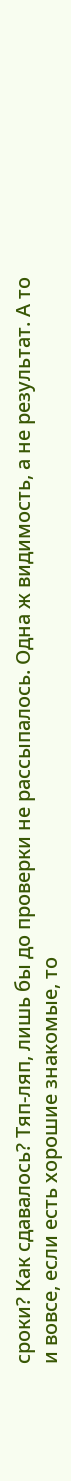сроки? Как сдавалось? Тяп-ляп, лишь бы до проверки не рассыпалось. Одна ж видимость, а не результат. А то и вовсе, если есть хорошие знакомые, то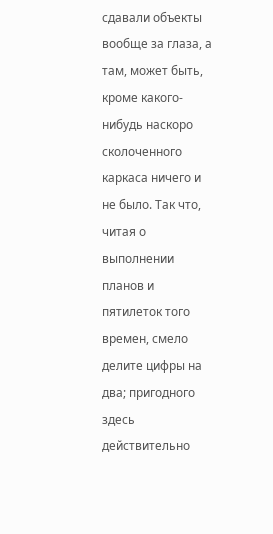сдавали объекты вообще за глаза, а там, может быть, кроме какого-нибудь наскоро сколоченного каркаса ничего и не было. Так что, читая о выполнении планов и пятилеток того времен, смело делите цифры на два; пригодного здесь действительно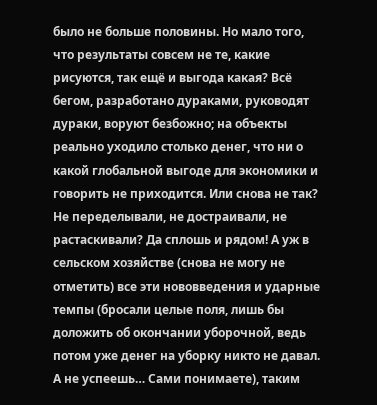было не больше половины. Но мало того, что результаты совсем не те, какие рисуются, так ещё и выгода какая? Всё бегом, разработано дураками, руководят дураки, воруют безбожно; на объекты реально уходило столько денег, что ни о какой глобальной выгоде для экономики и говорить не приходится. Или снова не так? Не переделывали, не достраивали, не растаскивали? Да сплошь и рядом! А уж в сельском хозяйстве (снова не могу не отметить) все эти нововведения и ударные темпы (бросали целые поля, лишь бы доложить об окончании уборочной, ведь потом уже денег на уборку никто не давал. А не успеешь… Сами понимаете), таким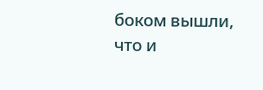боком вышли, что и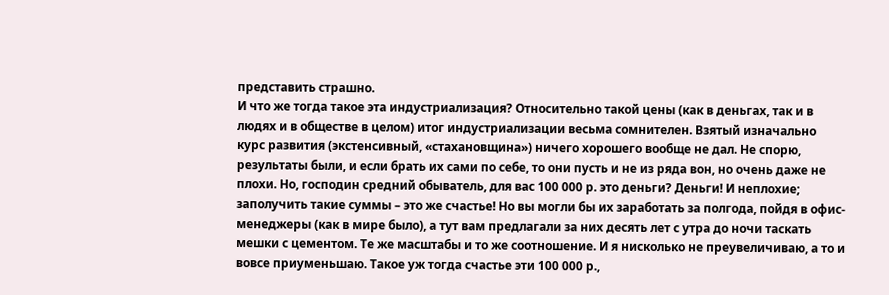представить страшно.
И что же тогда такое эта индустриализация? Относительно такой цены (как в деньгах, так и в людях и в обществе в целом) итог индустриализации весьма сомнителен. Взятый изначально курс развития (экстенсивный, «стахановщина») ничего хорошего вообще не дал. Не спорю, результаты были, и если брать их сами по себе, то они пусть и не из ряда вон, но очень даже не плохи. Но, господин средний обыватель, для вас 100 000 р. это деньги? Деньги! И неплохие; заполучить такие суммы – это же счастье! Но вы могли бы их заработать за полгода, пойдя в офис-менеджеры (как в мире было), а тут вам предлагали за них десять лет с утра до ночи таскать мешки с цементом. Те же масштабы и то же соотношение. И я нисколько не преувеличиваю, а то и вовсе приуменьшаю. Такое уж тогда счастье эти 100 000 р.,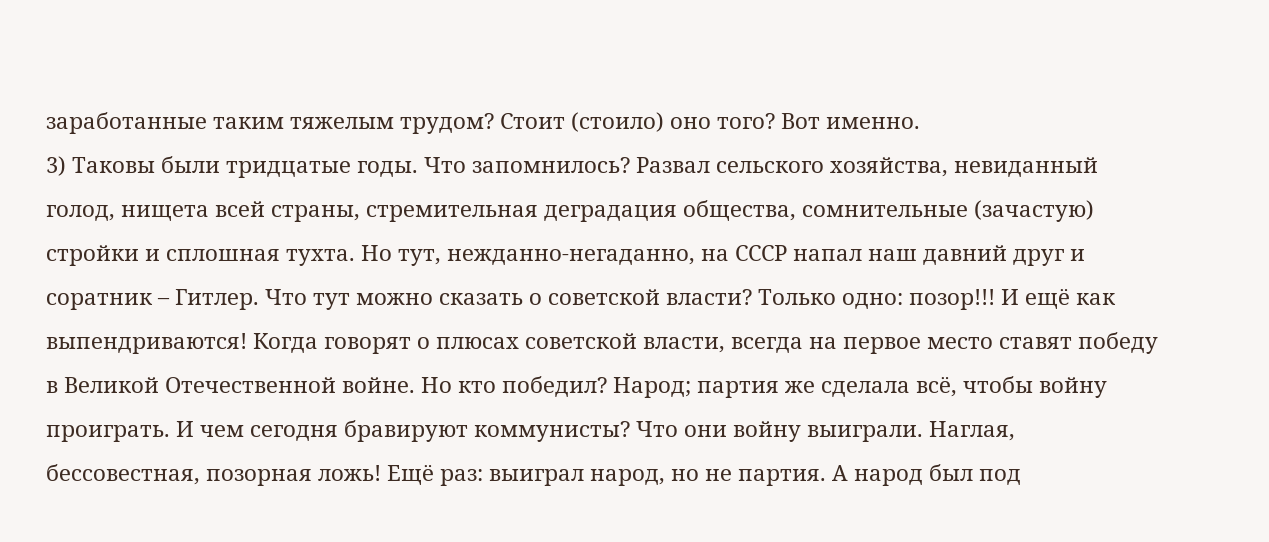заработанные таким тяжелым трудом? Стоит (стоило) оно того? Вот именно.
3) Таковы были тридцатые годы. Что запомнилось? Развал сельского хозяйства, невиданный голод, нищета всей страны, стремительная деградация общества, сомнительные (зачастую) стройки и сплошная тухта. Но тут, нежданно-негаданно, на СССР напал наш давний друг и соратник – Гитлер. Что тут можно сказать о советской власти? Только одно: позор!!! И ещё как выпендриваются! Когда говорят о плюсах советской власти, всегда на первое место ставят победу в Великой Отечественной войне. Но кто победил? Народ; партия же сделала всё, чтобы войну проиграть. И чем сегодня бравируют коммунисты? Что они войну выиграли. Наглая, бессовестная, позорная ложь! Ещё раз: выиграл народ, но не партия. А народ был под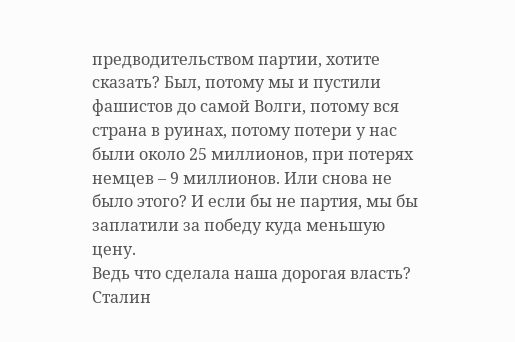предводительством партии, хотите сказать? Был, потому мы и пустили фашистов до самой Волги, потому вся страна в руинах, потому потери у нас были около 25 миллионов, при потерях немцев – 9 миллионов. Или снова не было этого? И если бы не партия, мы бы заплатили за победу куда меньшую цену.
Ведь что сделала наша дорогая власть? Сталин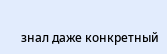знал даже конкретный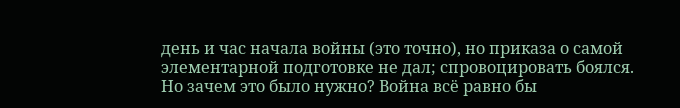день и час начала войны (это точно), но приказа о самой элементарной подготовке не дал; спровоцировать боялся. Но зачем это было нужно? Война всё равно бы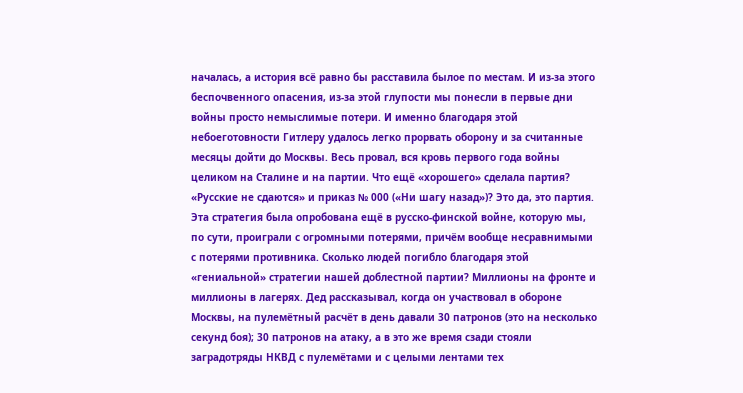началась, а история всё равно бы расставила былое по местам. И из-за этого беспочвенного опасения, из-за этой глупости мы понесли в первые дни войны просто немыслимые потери. И именно благодаря этой небоеготовности Гитлеру удалось легко прорвать оборону и за считанные месяцы дойти до Москвы. Весь провал, вся кровь первого года войны целиком на Сталине и на партии. Что ещё «хорошего» сделала партия? «Русские не сдаются» и приказ № 000 («Ни шагу назад»)? Это да, это партия. Эта стратегия была опробована ещё в русско-финской войне, которую мы, по сути, проиграли с огромными потерями, причём вообще несравнимыми с потерями противника. Сколько людей погибло благодаря этой «гениальной» стратегии нашей доблестной партии? Миллионы на фронте и миллионы в лагерях. Дед рассказывал, когда он участвовал в обороне Москвы, на пулемётный расчёт в день давали 30 патронов (это на несколько секунд боя); 30 патронов на атаку, а в это же время сзади стояли заградотряды НКВД с пулемётами и с целыми лентами тех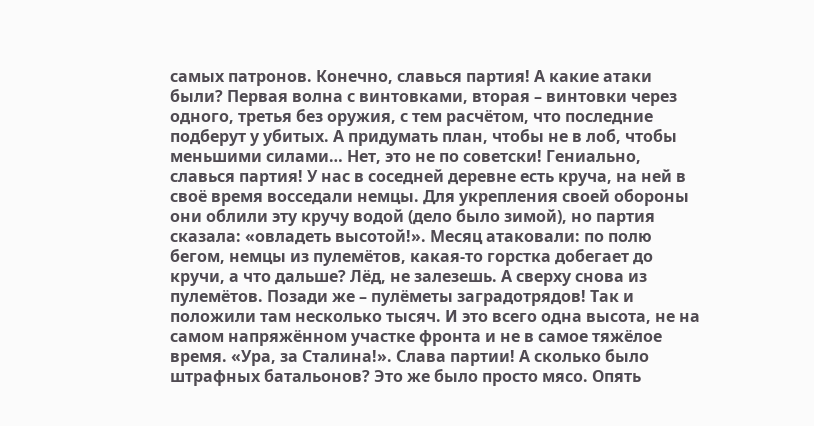самых патронов. Конечно, славься партия! А какие атаки были? Первая волна с винтовками, вторая – винтовки через одного, третья без оружия, с тем расчётом, что последние подберут у убитых. А придумать план, чтобы не в лоб, чтобы меньшими силами… Нет, это не по советски! Гениально, славься партия! У нас в соседней деревне есть круча, на ней в своё время восседали немцы. Для укрепления своей обороны они облили эту кручу водой (дело было зимой), но партия сказала: «овладеть высотой!». Месяц атаковали: по полю бегом, немцы из пулемётов, какая-то горстка добегает до кручи, а что дальше? Лёд, не залезешь. А сверху снова из пулемётов. Позади же – пулёметы заградотрядов! Так и положили там несколько тысяч. И это всего одна высота, не на самом напряжённом участке фронта и не в самое тяжёлое время. «Ура, за Сталина!». Слава партии! А сколько было штрафных батальонов? Это же было просто мясо. Опять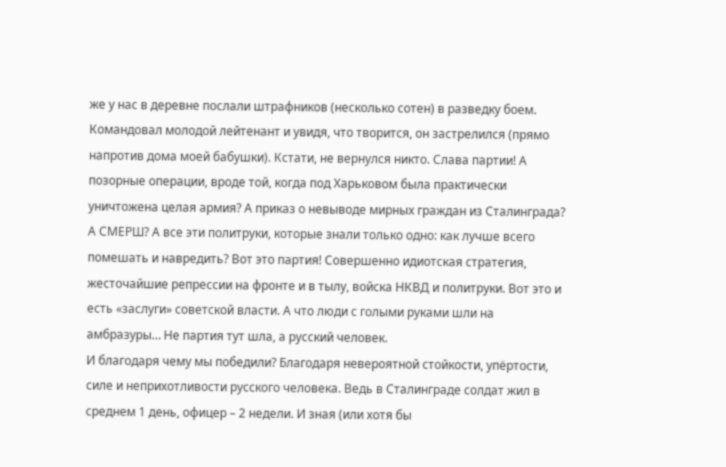же у нас в деревне послали штрафников (несколько сотен) в разведку боем. Командовал молодой лейтенант и увидя, что творится, он застрелился (прямо напротив дома моей бабушки). Кстати, не вернулся никто. Слава партии! А позорные операции, вроде той, когда под Харьковом была практически уничтожена целая армия? А приказ о невыводе мирных граждан из Сталинграда? А СМЕРШ? А все эти политруки, которые знали только одно: как лучше всего помешать и навредить? Вот это партия! Совершенно идиотская стратегия, жесточайшие репрессии на фронте и в тылу, войска НКВД и политруки. Вот это и есть «заслуги» советской власти. А что люди с голыми руками шли на амбразуры… Не партия тут шла, а русский человек.
И благодаря чему мы победили? Благодаря невероятной стойкости, упёртости, силе и неприхотливости русского человека. Ведь в Сталинграде солдат жил в среднем 1 день, офицер – 2 недели. И зная (или хотя бы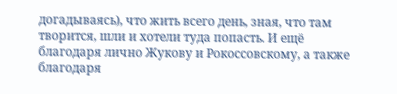догадываясь), что жить всего день, зная, что там творится, шли и хотели туда попасть. И ещё благодаря лично Жукову и Рокоссовскому, а также благодаря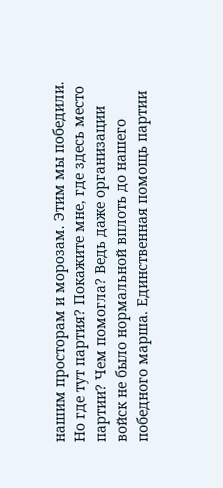нашим просторам и морозам. Этим мы победили. Но где тут партия? Покажите мне, где здесь место партии? Чем помогла? Ведь даже организации войск не было нормальной вплоть до нашего победного марша. Единственная помощь партии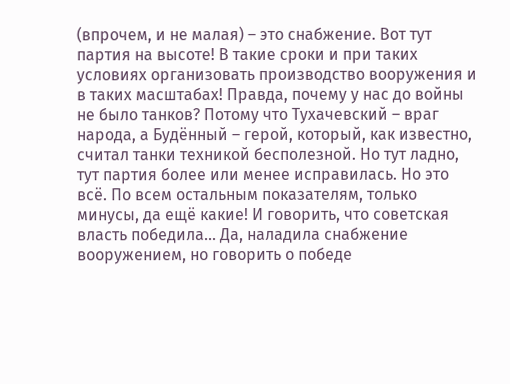(впрочем, и не малая) – это снабжение. Вот тут партия на высоте! В такие сроки и при таких условиях организовать производство вооружения и в таких масштабах! Правда, почему у нас до войны не было танков? Потому что Тухачевский – враг народа, а Будённый – герой, который, как известно, считал танки техникой бесполезной. Но тут ладно, тут партия более или менее исправилась. Но это всё. По всем остальным показателям, только минусы, да ещё какие! И говорить, что советская власть победила… Да, наладила снабжение вооружением, но говорить о победе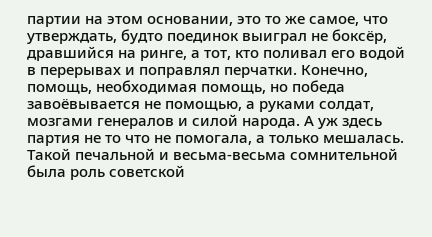партии на этом основании, это то же самое, что утверждать, будто поединок выиграл не боксёр, дравшийся на ринге, а тот, кто поливал его водой в перерывах и поправлял перчатки. Конечно, помощь, необходимая помощь, но победа завоёвывается не помощью, а руками солдат, мозгами генералов и силой народа. А уж здесь партия не то что не помогала, а только мешалась.
Такой печальной и весьма-весьма сомнительной была роль советской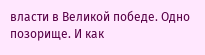власти в Великой победе. Одно позорище. И как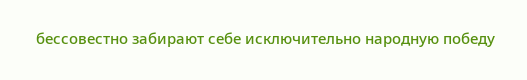бессовестно забирают себе исключительно народную победу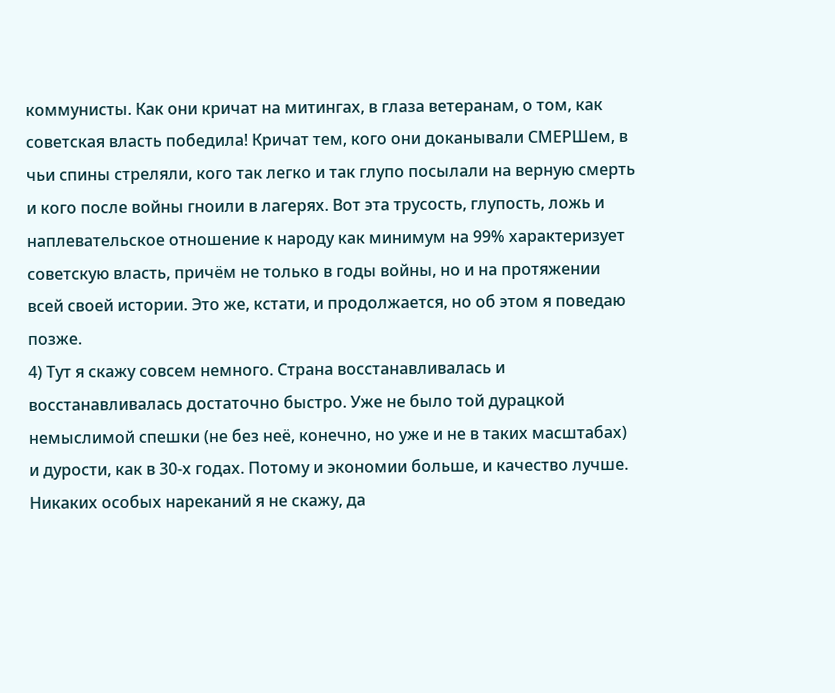коммунисты. Как они кричат на митингах, в глаза ветеранам, о том, как советская власть победила! Кричат тем, кого они доканывали СМЕРШем, в чьи спины стреляли, кого так легко и так глупо посылали на верную смерть и кого после войны гноили в лагерях. Вот эта трусость, глупость, ложь и наплевательское отношение к народу как минимум на 99% характеризует советскую власть, причём не только в годы войны, но и на протяжении всей своей истории. Это же, кстати, и продолжается, но об этом я поведаю позже.
4) Тут я скажу совсем немного. Страна восстанавливалась и восстанавливалась достаточно быстро. Уже не было той дурацкой немыслимой спешки (не без неё, конечно, но уже и не в таких масштабах) и дурости, как в 30-х годах. Потому и экономии больше, и качество лучше. Никаких особых нареканий я не скажу, да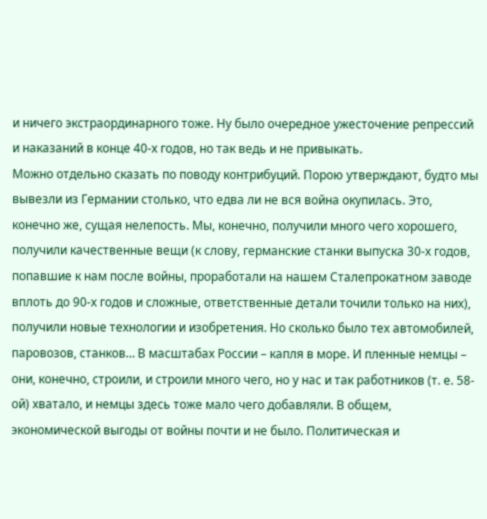и ничего экстраординарного тоже. Ну было очередное ужесточение репрессий и наказаний в конце 40-х годов, но так ведь и не привыкать.
Можно отдельно сказать по поводу контрибуций. Порою утверждают, будто мы вывезли из Германии столько, что едва ли не вся война окупилась. Это, конечно же, сущая нелепость. Мы, конечно, получили много чего хорошего, получили качественные вещи (к слову, германские станки выпуска 30-х годов, попавшие к нам после войны, проработали на нашем Сталепрокатном заводе вплоть до 90-х годов и сложные, ответственные детали точили только на них), получили новые технологии и изобретения. Но сколько было тех автомобилей, паровозов, станков… В масштабах России – капля в море. И пленные немцы – они, конечно, строили, и строили много чего, но у нас и так работников (т. е. 58-ой) хватало, и немцы здесь тоже мало чего добавляли. В общем, экономической выгоды от войны почти и не было. Политическая и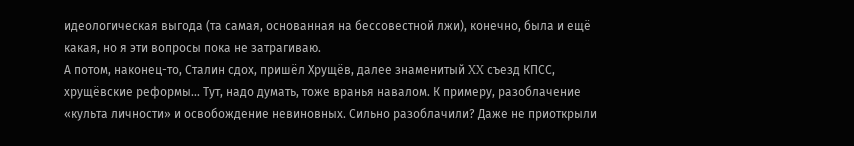идеологическая выгода (та самая, основанная на бессовестной лжи), конечно, была и ещё какая, но я эти вопросы пока не затрагиваю.
А потом, наконец-то, Сталин сдох, пришёл Хрущёв, далее знаменитый XX съезд КПСС, хрущёвские реформы… Тут, надо думать, тоже вранья навалом. К примеру, разоблачение «культа личности» и освобождение невиновных. Сильно разоблачили? Даже не приоткрыли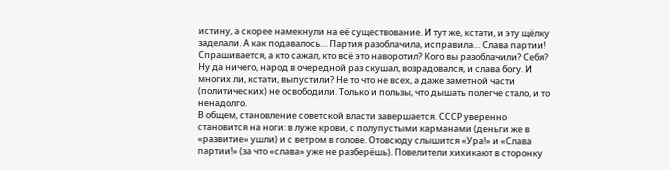истину, а скорее намекнули на её существование. И тут же, кстати, и эту щёлку заделали. А как подавалось… Партия разоблачила, исправила… Слава партии! Спрашивается, а кто сажал, кто всё это наворотил? Кого вы разоблачили? Себя? Ну да ничего, народ в очередной раз скушал, возрадовался, и слава богу. И многих ли, кстати, выпустили? Не то что не всех, а даже заметной части (политических) не освободили. Только и пользы, что дышать полегче стало, и то ненадолго.
В общем, становление советской власти завершается. СССР уверенно становится на ноги: в луже крови, с полупустыми карманами (деньги же в «развитие» ушли) и с ветром в голове. Отовсюду слышится «Ура!» и «Слава партии!» (за что «слава» уже не разберёшь). Повелители хихикают в сторонку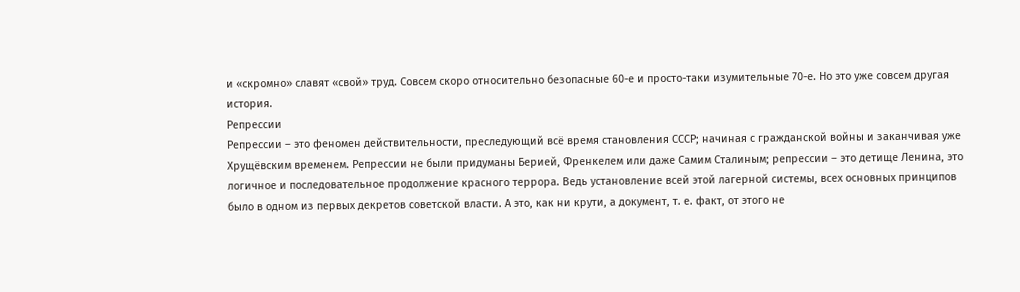и «скромно» славят «свой» труд. Совсем скоро относительно безопасные 60-е и просто-таки изумительные 70-е. Но это уже совсем другая история.
Репрессии
Репрессии – это феномен действительности, преследующий всё время становления СССР; начиная с гражданской войны и заканчивая уже Хрущёвским временем. Репрессии не были придуманы Берией, Френкелем или даже Самим Сталиным; репрессии – это детище Ленина, это логичное и последовательное продолжение красного террора. Ведь установление всей этой лагерной системы, всех основных принципов было в одном из первых декретов советской власти. А это, как ни крути, а документ, т. е. факт, от этого не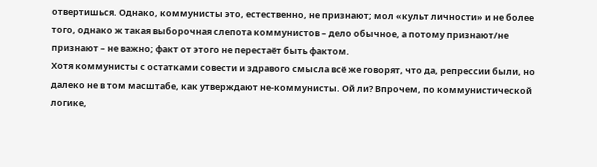отвертишься. Однако, коммунисты это, естественно, не признают; мол «культ личности» и не более того, однако ж такая выборочная слепота коммунистов – дело обычное, а потому признают/не признают – не важно; факт от этого не перестаёт быть фактом.
Хотя коммунисты с остатками совести и здравого смысла всё же говорят, что да, репрессии были, но далеко не в том масштабе, как утверждают не-коммунисты. Ой ли? Впрочем, по коммунистической логике,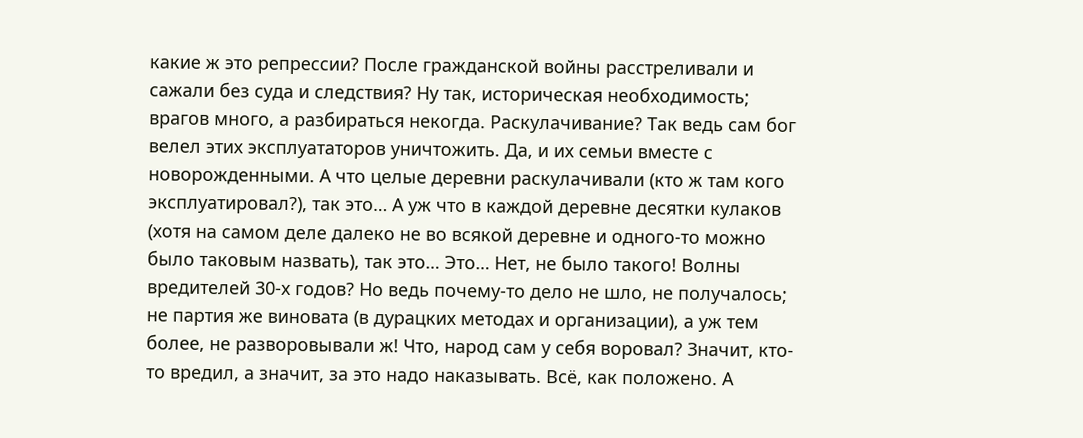какие ж это репрессии? После гражданской войны расстреливали и сажали без суда и следствия? Ну так, историческая необходимость; врагов много, а разбираться некогда. Раскулачивание? Так ведь сам бог велел этих эксплуататоров уничтожить. Да, и их семьи вместе с новорожденными. А что целые деревни раскулачивали (кто ж там кого эксплуатировал?), так это… А уж что в каждой деревне десятки кулаков (хотя на самом деле далеко не во всякой деревне и одного-то можно было таковым назвать), так это… Это… Нет, не было такого! Волны вредителей 30-х годов? Но ведь почему-то дело не шло, не получалось; не партия же виновата (в дурацких методах и организации), а уж тем более, не разворовывали ж! Что, народ сам у себя воровал? Значит, кто-то вредил, а значит, за это надо наказывать. Всё, как положено. А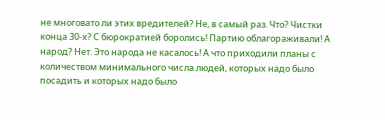не многовато ли этих вредителей? Не, в самый раз. Что? Чистки конца 30-х? С бюрократией боролись! Партию облагораживали! А народ? Нет. Это народа не касалось! А что приходили планы с количеством минимального числа людей, которых надо было посадить и которых надо было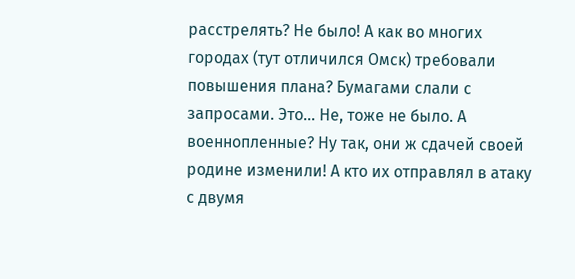расстрелять? Не было! А как во многих городах (тут отличился Омск) требовали повышения плана? Бумагами слали с запросами. Это… Не, тоже не было. А военнопленные? Ну так, они ж сдачей своей родине изменили! А кто их отправлял в атаку с двумя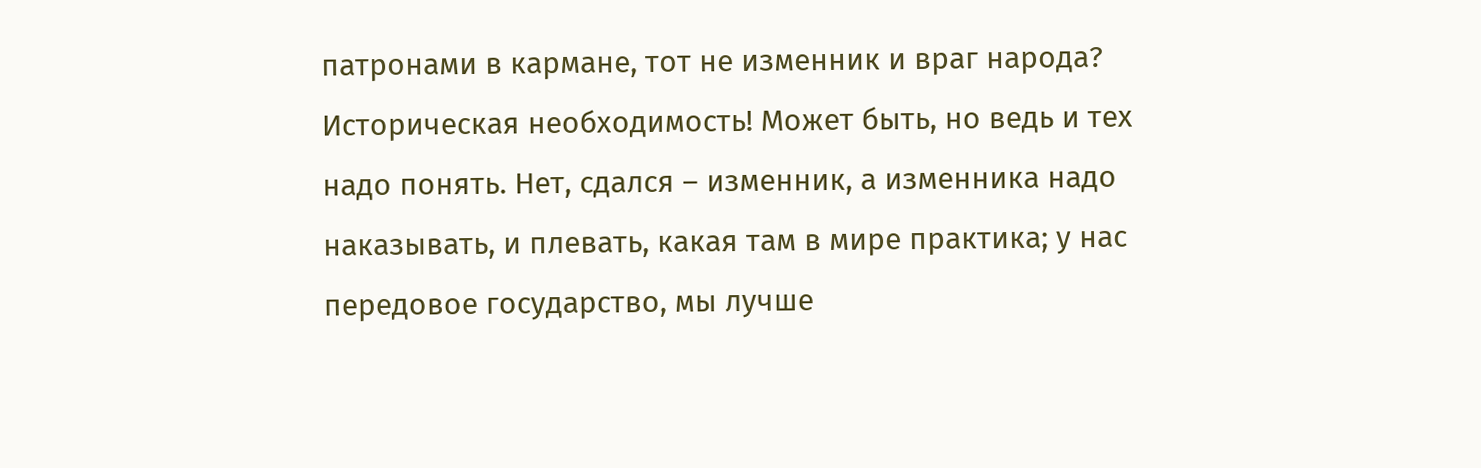патронами в кармане, тот не изменник и враг народа? Историческая необходимость! Может быть, но ведь и тех надо понять. Нет, сдался – изменник, а изменника надо наказывать, и плевать, какая там в мире практика; у нас передовое государство, мы лучше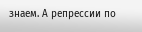знаем. А репрессии по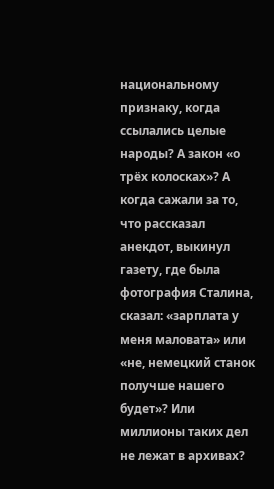национальному признаку, когда ссылались целые народы? А закон «о трёх колосках»? А когда сажали за то, что рассказал анекдот, выкинул газету, где была фотография Сталина, сказал: «зарплата у меня маловата» или «не, немецкий станок получше нашего будет»? Или миллионы таких дел не лежат в архивах?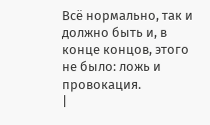Всё нормально, так и должно быть и, в конце концов, этого не было: ложь и провокация.
|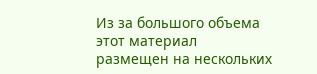Из за большого объема этот материал размещен на нескольких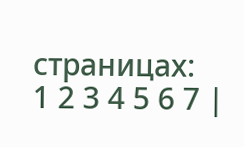страницах:
1 2 3 4 5 6 7 |